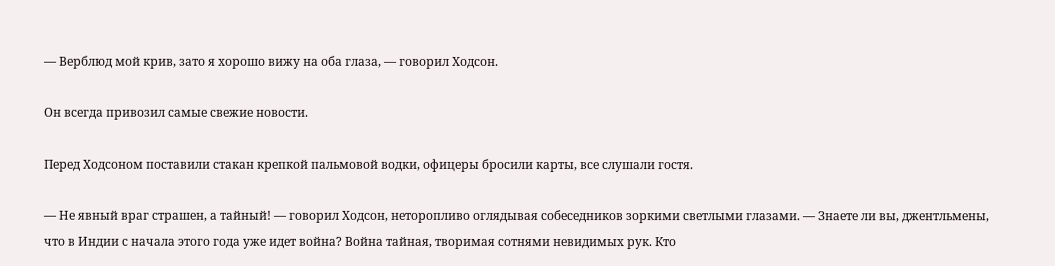— Верблюд мой крив, зато я хорошо вижу на оба глаза, — говорил Ходсон.

Он всегда привозил самые свежие новости.

Перед Ходсоном поставили стакан крепкой пальмовой водки, офицеры бросили карты, все слушали гостя.

— Не явный враг страшен, а тайный! — говорил Ходсон, неторопливо оглядывая собеседников зоркими светлыми глазами. — Знаете ли вы, джентльмены, что в Индии с начала этого года уже идет война? Война тайная, творимая сотнями невидимых рук. Кто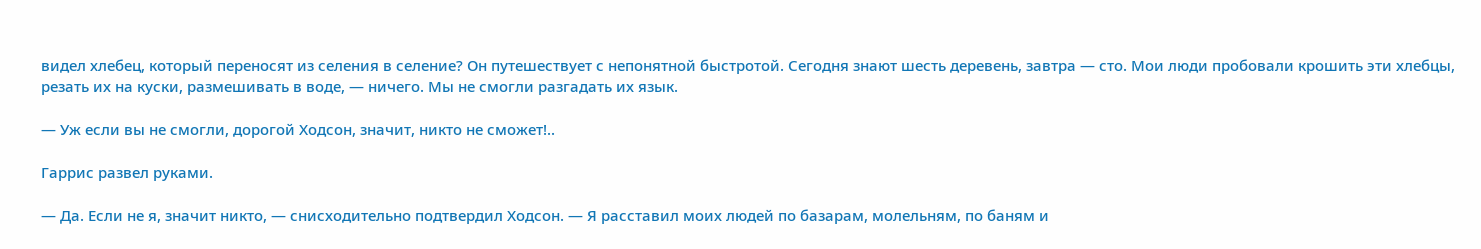видел хлебец, который переносят из селения в селение? Он путешествует с непонятной быстротой. Сегодня знают шесть деревень, завтра — сто. Мои люди пробовали крошить эти хлебцы, резать их на куски, размешивать в воде, — ничего. Мы не смогли разгадать их язык.

— Уж если вы не смогли, дорогой Ходсон, значит, никто не сможет!..

Гаррис развел руками.

— Да. Если не я, значит никто, — снисходительно подтвердил Ходсон. — Я расставил моих людей по базарам, молельням, по баням и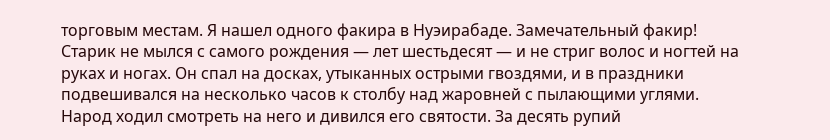торговым местам. Я нашел одного факира в Нуэирабаде. Замечательный факир! Старик не мылся с самого рождения — лет шестьдесят — и не стриг волос и ногтей на руках и ногах. Он спал на досках, утыканных острыми гвоздями, и в праздники подвешивался на несколько часов к столбу над жаровней с пылающими углями. Народ ходил смотреть на него и дивился его святости. За десять рупий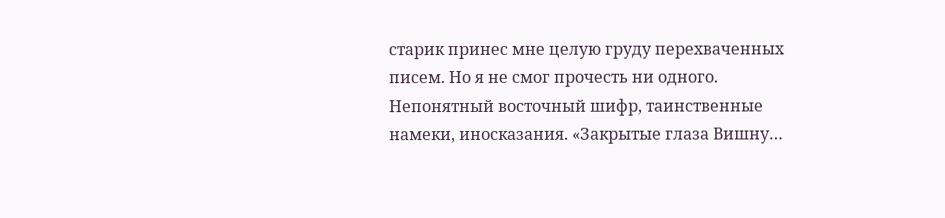старик принес мне целую груду перехваченных писем. Но я не смог прочесть ни одного. Непонятный восточный шифр, таинственные намеки, иносказания. «Закрытые глаза Вишну…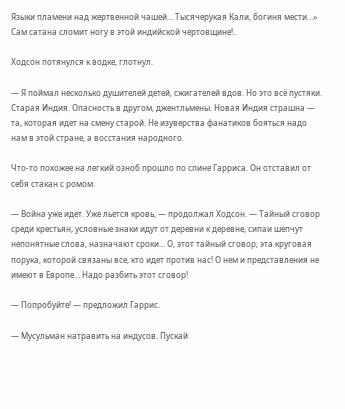Языки пламени над жертвенной чашей… Тысячерукая Кали, богиня мести…» Сам сатана сломит ногу в этой индийской чертовщине!..

Ходсон потянулся к водке, глотнул.

— Я поймал несколько душителей детей, сжигателей вдов. Но это всё пустяки. Старая Индия. Опасность в другом, джентльмены. Новая Индия страшна — та, которая идет на смену старой. Не изуверства фанатиков бояться надо нам в этой стране, а восстания народного.

Что-то похожее на легкий озноб прошло по спине Гарриса. Он отставил от себя стакан с ромом.

— Война уже идет. Уже льется кровь, — продолжал Ходсон. — Тайный сговор среди крестьян, условные знаки идут от деревни к деревне, сипаи шепчут непонятные слова, назначают сроки… О, этот тайный сговор, эта круговая порука, которой связаны все, кто идет против нас! О нем и представления не имеют в Европе… Надо разбить этот сговор!

— Попробуйте! — предложил Гаррис.

— Мусульман натравить на индусов. Пускай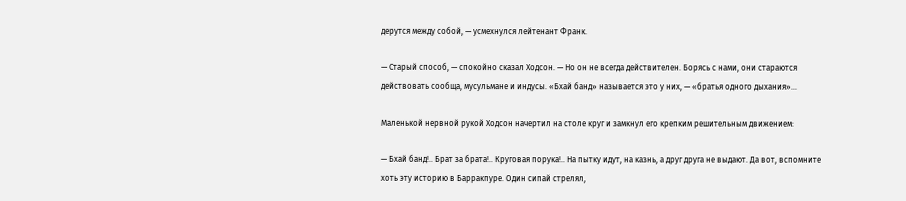дерутся между собой, — усмехнулся лейтенант Франк.

— Старый способ, — спокойно сказал Ходсон. — Но он не всегда действителен. Борясь с нами, они стараются действовать сообща, мусульмане и индусы. «Бхай банд» называется это у них, — «братья одного дыхания»…

Маленькой нервной рукой Ходсон начертил на столе круг и замкнул его крепким решительным движением:

— Бхай банд!.. Брат за брата!.. Круговая порука!.. На пытку идут, на казнь, а друг друга не выдают. Да вот, вспомните хоть эту историю в Барракпуре. Один сипай стрелял,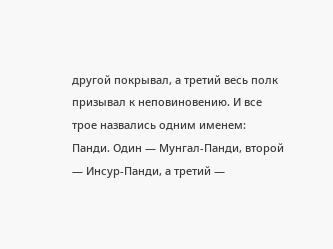другой покрывал, а третий весь полк призывал к неповиновению. И все трое назвались одним именем: Панди. Один — Мунгал-Панди, второй — Инсур-Панди, а третий —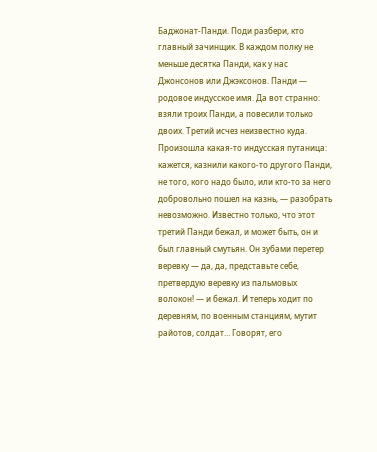Баджонат-Панди. Поди разбери, кто главный зачинщик. В каждом полку не меньше десятка Панди, как у нас Джонсонов или Джэксонов. Панди — родовое индусское имя. Да вот странно: взяли троих Панди, а повесили только двоих. Третий исчез неизвестно куда. Произошла какая-то индусская путаница: кажется, казнили какого-то другого Панди, не того, кого надо было, или кто-то за него добровольно пошел на казнь, — разобрать невозможно. Известно только, что этот третий Панди бежал, и может быть, он и был главный смутьян. Он зубами перетер веревку — да, да, представьте себе, претвердую веревку из пальмовых волокон! — и бежал. И теперь ходит по деревням, по военным станциям, мутит райотов, солдат… Говорят, его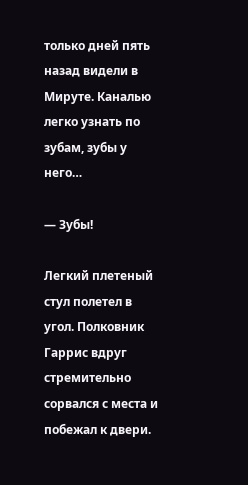только дней пять назад видели в Мируте. Каналью легко узнать по зубам, зубы у него…

— Зубы!

Легкий плетеный стул полетел в угол. Полковник Гаррис вдруг стремительно сорвался с места и побежал к двери.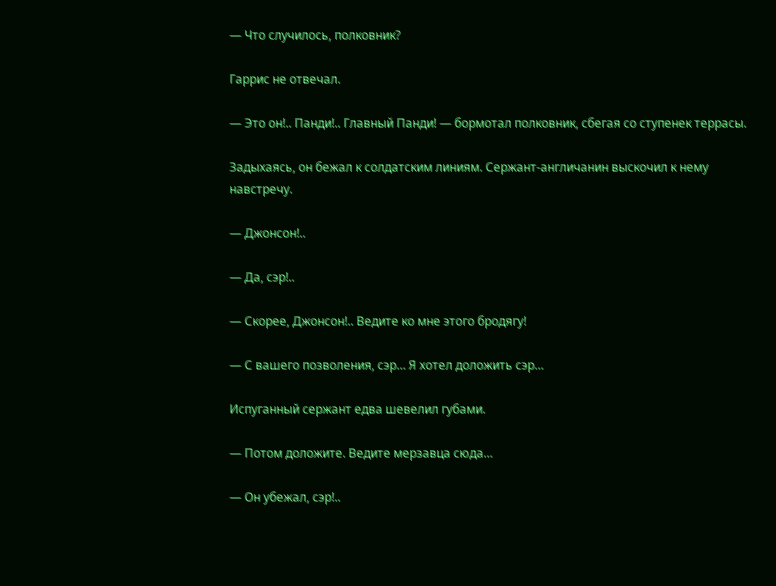— Что случилось, полковник?

Гаррис не отвечал.

— Это он!.. Панди!.. Главный Панди! — бормотал полковник, сбегая со ступенек террасы.

Задыхаясь, он бежал к солдатским линиям. Сержант-англичанин выскочил к нему навстречу.

— Джонсон!..

— Да, сэр!..

— Скорее, Джонсон!.. Ведите ко мне этого бродягу!

— С вашего позволения, сэр… Я хотел доложить сэр…

Испуганный сержант едва шевелил губами.

— Потом доложите. Ведите мерзавца сюда…

— Он убежал, сэр!..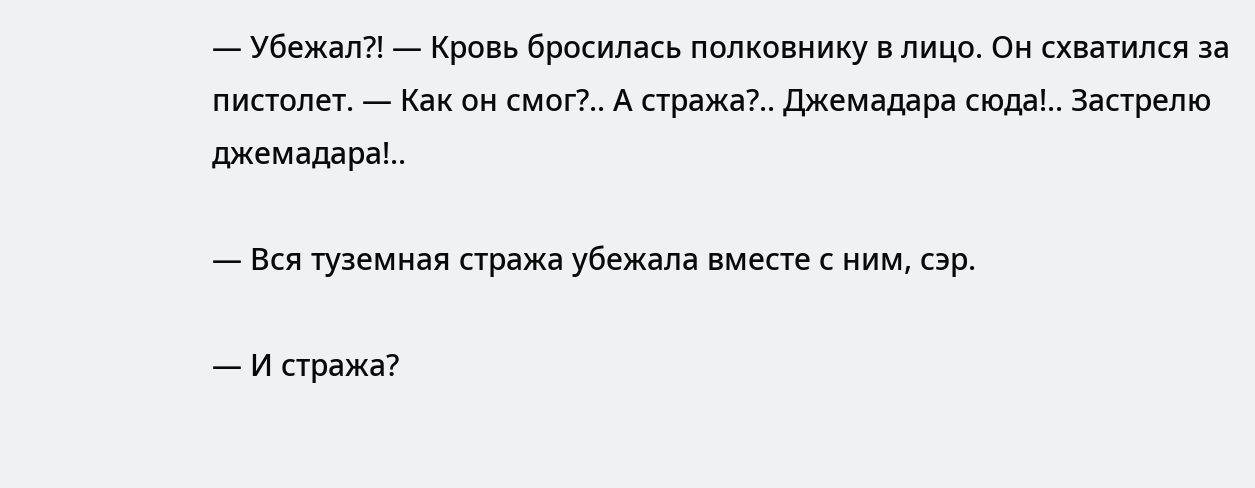— Убежал?! — Кровь бросилась полковнику в лицо. Он схватился за пистолет. — Как он смог?.. А стража?.. Джемадара сюда!.. Застрелю джемадара!..

— Вся туземная стража убежала вместе с ним, сэр.

— И стража?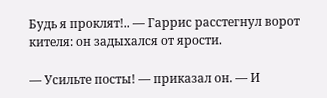Будь я проклят!.. — Гаррис расстегнул ворот кителя: он задыхался от ярости.

— Усильте посты! — приказал он. — И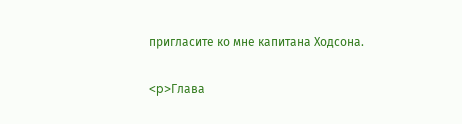пригласите ко мне капитана Ходсона.

<p>Глава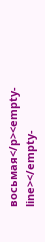восьмая</p><empty-line></empty-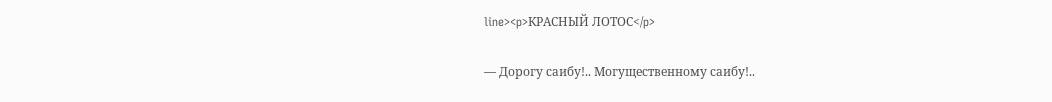line><p>КРАСНЫЙ ЛОТОС</p>

— Дорогу саибу!.. Могущественному саибу!..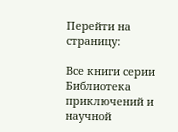Перейти на страницу:

Все книги серии Библиотека приключений и научной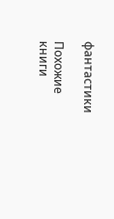фантастики

Похожие книги